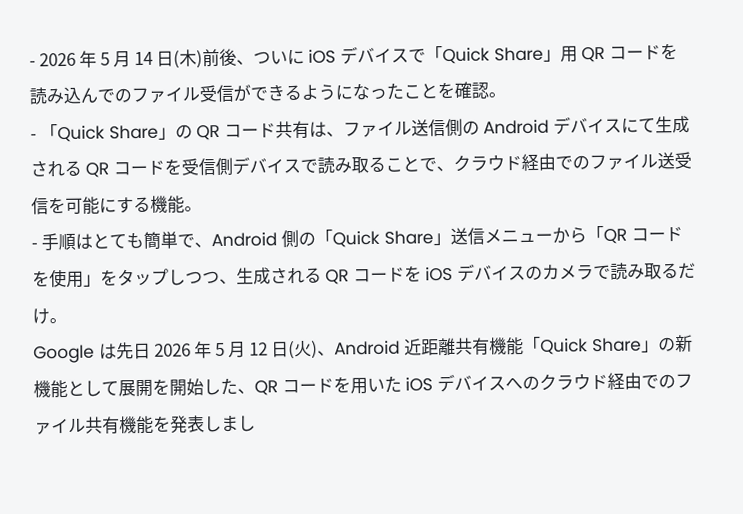- 2026 年 5 月 14 日(木)前後、ついに iOS デバイスで「Quick Share」用 QR コードを読み込んでのファイル受信ができるようになったことを確認。
- 「Quick Share」の QR コード共有は、ファイル送信側の Android デバイスにて生成される QR コードを受信側デバイスで読み取ることで、クラウド経由でのファイル送受信を可能にする機能。
- 手順はとても簡単で、Android 側の「Quick Share」送信メニューから「QR コードを使用」をタップしつつ、生成される QR コードを iOS デバイスのカメラで読み取るだけ。
Google は先日 2026 年 5 月 12 日(火)、Android 近距離共有機能「Quick Share」の新機能として展開を開始した、QR コードを用いた iOS デバイスへのクラウド経由でのファイル共有機能を発表しまし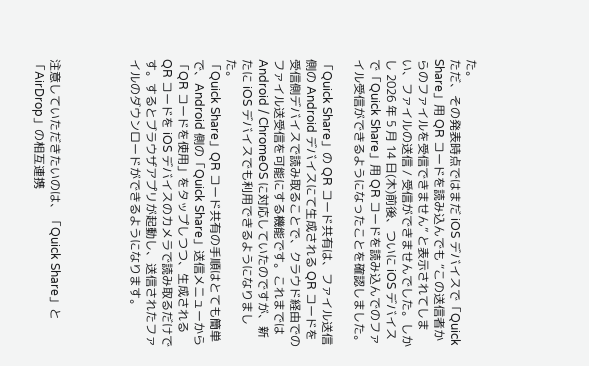た。
ただ、その発表時点ではまだ iOS デバイスで「Quick Share」用 QR コードを読み込んでも “この送信者からのファイルを受信できません” と表示されてしまい、ファイルの送信 / 受信ができませんでした。しかし 2026 年 5 月 14 日(木)前後、ついに iOS デバイスで「Quick Share」用 QR コードを読み込んでのファイル受信ができるようになったことを確認しました。

「Quick Share」の QR コード共有は、ファイル送信側の Android デバイスにて生成される QR コードを受信側デバイスで読み取ることで、クラウド経由でのファイル送受信を可能にする機能です。これまでは Android / ChromeOS に対応していたのですが、新たに iOS デバイスでも利用できるようになりました。
「Quick Share」QR コード共有の手順はとても簡単で、Android 側の「Quick Share」送信メニューから「QR コードを使用」をタップしつつ、生成される QR コードを iOS デバイスのカメラで読み取るだけです。するとブラウザアプリが起動し、送信されたファイルのダウンロードができるようになります。




注意していただきたいのは、「Quick Share」と「AirDrop」の相互連携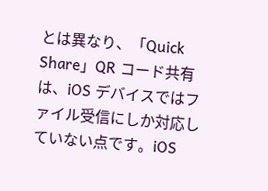とは異なり、「Quick Share」QR コード共有は、iOS デバイスではファイル受信にしか対応していない点です。iOS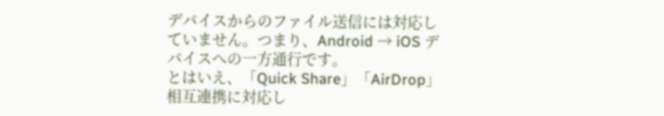デバイスからのファイル送信には対応していません。つまり、Android → iOS デバイスへの一方通行です。
とはいえ、「Quick Share」「AirDrop」相互連携に対応し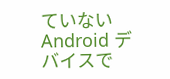ていない Android デバイスで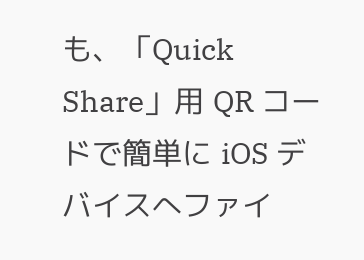も、「Quick Share」用 QR コードで簡単に iOS デバイスへファイ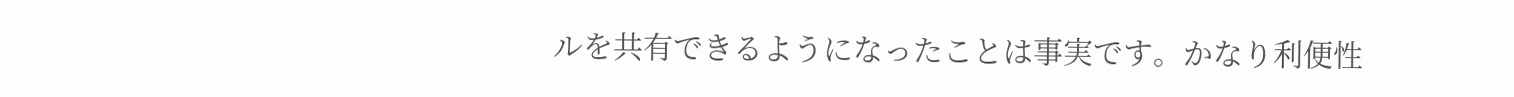ルを共有できるようになったことは事実です。かなり利便性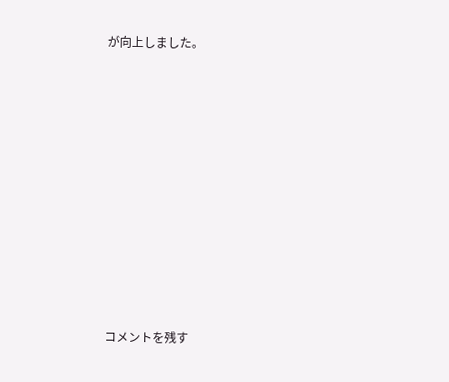が向上しました。
















コメントを残す